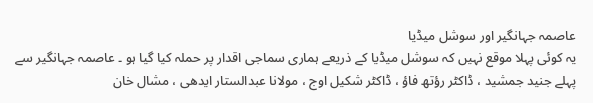عاصمہ جہانگیر اور سوشل میڈیا
یہ کوئی پہلا موقع نہیں کہ سوشل میڈیا کے ذریعے ہماری سماجی اقدار پر حملہ کیا گیا ہو ۔ عاصمہ جہانگیر سے پہلے جنید جمشید ، ڈاکٹر رؤتھ فاؤ ، ڈاکٹر شکیل اوج ، مولانا عبدالستار ایدھی ، مشال خان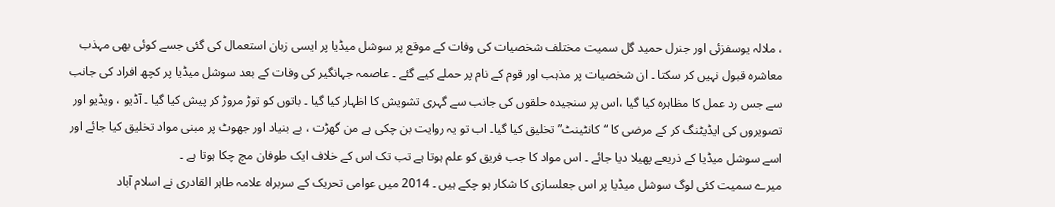، ملالہ یوسفزئی اور جنرل حمید گل سمیت مختلف شخصیات کی وفات کے موقع پر سوشل میڈیا پر ایسی زبان استعمال کی گئی جسے کوئی بھی مہذب معاشرہ قبول نہیں کر سکتا ۔ ان شخصیات پر مذہب اور قوم کے نام پر حملے کیے گئے ۔ عاصمہ جہانگیر کی وفات کے بعد سوشل میڈیا پر کچھ افراد کی جانب سے جس رد عمل کا مظاہرہ کیا گیا ،اس پر سنجیدہ حلقوں کی جانب سے گہری تشویش کا اظہار کیا گیا ۔ باتوں کو توڑ مروڑ کر پیش کیا گیا ۔ آڈیو ، ویڈیو اور تصویروں کی ایڈیٹنگ کر کے مرضی کا “کانٹینٹ” تخلیق کیا گیا۔ اب تو یہ روایت بن چکی ہے من گھڑت ، بے بنیاد اور جھوٹ پر مبنی مواد تخلیق کیا جائے اور اسے سوشل میڈیا کے ذریعے پھیلا دیا جائے ۔ اس مواد کا جب فریق کو علم ہوتا ہے تب تک اس کے خلاف ایک طوفان مچ چکا ہوتا ہے ۔
میرے سمیت کئی لوگ سوشل میڈیا پر اس جعلسازی کا شکار ہو چکے ہیں ۔ 2014 میں عوامی تحریک کے سربراہ علامہ طاہر القادری نے اسلام آباد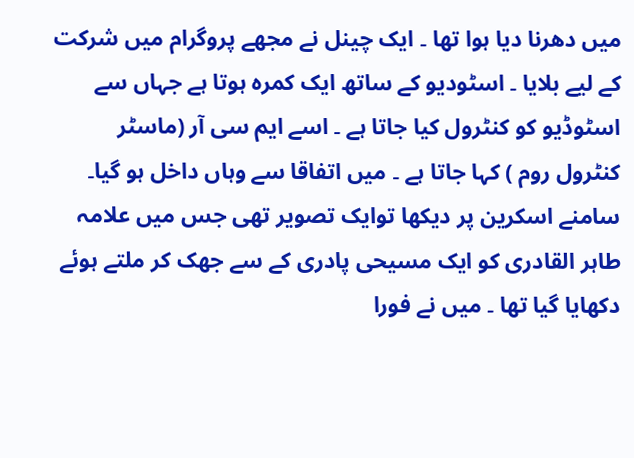میں دھرنا دیا ہوا تھا ۔ ایک چینل نے مجھے پروگرام میں شرکت کے لیے بلایا ۔ اسٹودیو کے ساتھ ایک کمرہ ہوتا ہے جہاں سے اسٹوڈیو کو کنٹرول کیا جاتا ہے ۔ اسے ایم سی آر (ماسٹر کنٹرول روم ) کہا جاتا ہے ۔ میں اتفاقا سے وہاں داخل ہو گیا۔ سامنے اسکرین پر دیکھا توایک تصویر تھی جس میں علامہ طاہر القادری کو ایک مسیحی پادری کے سے جھک کر ملتے ہوئے دکھایا گیا تھا ۔ میں نے فورا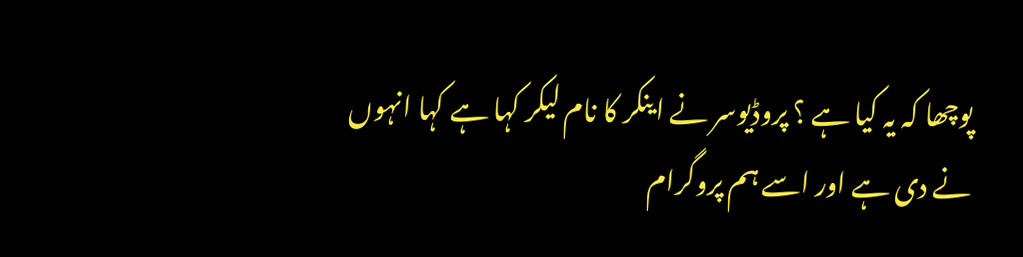پوچھا کہ یہ کیا ہے ؟ پروڈیوسر نے اینکر کا نام لیکر کہا ہے کہا انہوں نے دی ہے اور اسے ہم پروگرام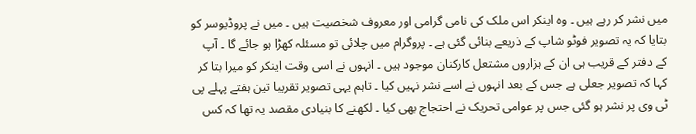میں نشر کر رہے ہیں ۔ وہ اینکر اس ملک کی نامی گرامی اور معروف شخصیت ہیں ۔ میں نے پروڈیوسر کو بتایا کہ یہ تصویر فوٹو شاپ کے ذریعے بنائی گئی ہے ۔ پروگرام میں چلائی تو مسئلہ کھڑا ہو جائے گا ۔ آپ کے دفتر کے قریب ہی ان کے ہزاروں مشتعل کارکنان موجود ہیں ۔ انہوں نے اسی وقت اینکر کو میرا بتا کر کہا کہ تصویر جعلی ہے جس کے بعد انہوں نے اسے نشر نہیں کیا ۔ تاہم یہی تصویر تقریبا تین ہفتے پہلے پی ٹی وی پر نشر ہو گئی جس پر عوامی تحریک نے احتجاج بھی کیا ۔ لکھنے کا بنیادی مقصد یہ تھا کہ کس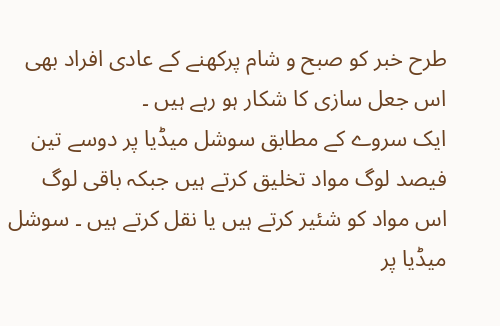طرح خبر کو صبح و شام پرکھنے کے عادی افراد بھی اس جعل سازی کا شکار ہو رہے ہیں ۔
ایک سروے کے مطابق سوشل میڈیا پر دوسے تین فیصد لوگ مواد تخلیق کرتے ہیں جبکہ باقی لوگ اس مواد کو شئیر کرتے ہیں یا نقل کرتے ہیں ۔ سوشل میڈیا پر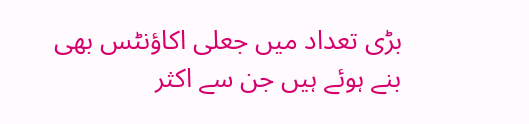بڑی تعداد میں جعلی اکاؤنٹس بھی بنے ہوئے ہیں جن سے اکثر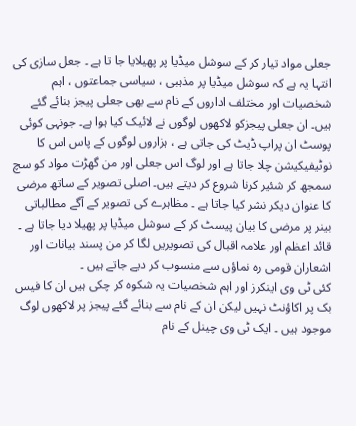جعلی مواد تیار کر کے سوشل میڈیا پر پھیلایا جا تا ہے ۔ جعل سازی کی انتہا یہ ہے کہ سوشل میڈیا پر مذہبی ، سیاسی جماعتوں ، اہم شخصیات اور مختلف اداروں کے نام سے بھی جعلی پیجز بنائے گئے ہیں۔ ان جعلی پیجزکو لاکھوں لوگوں نے لائیک کیا ہوا ہے۔ جونہی کوئی پوسٹ ان پراپ ڈیٹ کی جاتی ہے ، ہزاروں لوگوں کے پاس اس کا نوٹیفیکیشن چلا جاتا ہے اور لوگ اس جعلی اور من گھڑت مواد کو سچ سمجھ کر شئیر کرنا شروع کر دیتے ہیں۔ اصلی تصویر کے ساتھ مرضی کا عنوان دیکر نشر کیا جاتا ہے ۔ مظاہرے کی تصویر کے آگے مطالباتی بینر پر مرضی کا بیان پیسٹ کر کے سوشل میڈیا پر پھیلا دیا جاتا ہے ۔ قائد اعظم اور علامہ اقبال کی تصویریں لگا کر من پسند بیانات اور اشعاران قومی رہ نماؤں سے منسوب کر دیے جاتے ہیں ۔
کئی ٹی وی اینکرز اور اہم شخصیات یہ شکوہ کر چکی ہیں ان کا فیس بک پر اکاؤنٹ نہیں لیکن ان کے نام سے بنائے گئے پیجز پر لاکھوں لوگ موجود ہیں ۔ ایک ٹی وی چینل کے نام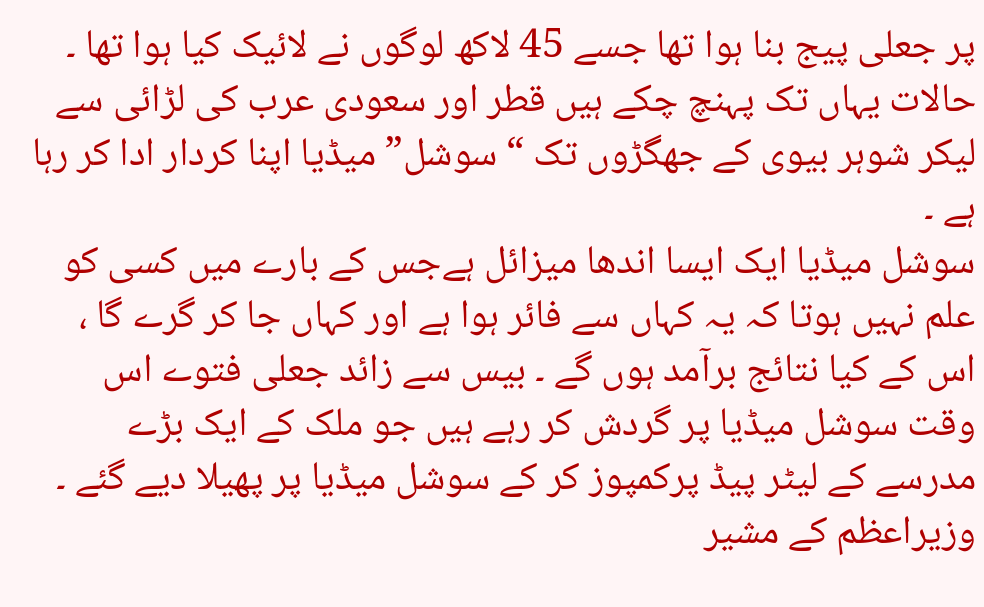پر جعلی پیج بنا ہوا تھا جسے 45 لاکھ لوگوں نے لائیک کیا ہوا تھا ۔ حالات یہاں تک پہنچ چکے ہیں قطر اور سعودی عرب کی لڑائی سے لیکر شوہر بیوی کے جھگڑوں تک “سوشل” میڈیا اپنا کردار ادا کر رہا ہے ۔
سوشل میڈیا ایک ایسا اندھا میزائل ہےجس کے بارے میں کسی کو علم نہیں ہوتا کہ یہ کہاں سے فائر ہوا ہے اور کہاں جا کر گرے گا ، اس کے کیا نتائج برآمد ہوں گے ۔ بیس سے زائد جعلی فتوے اس وقت سوشل میڈیا پر گردش کر رہے ہیں جو ملک کے ایک بڑے مدرسے کے لیٹر پیڈ پرکمپوز کر کے سوشل میڈیا پر پھیلا دیے گئے ۔ وزیراعظم کے مشیر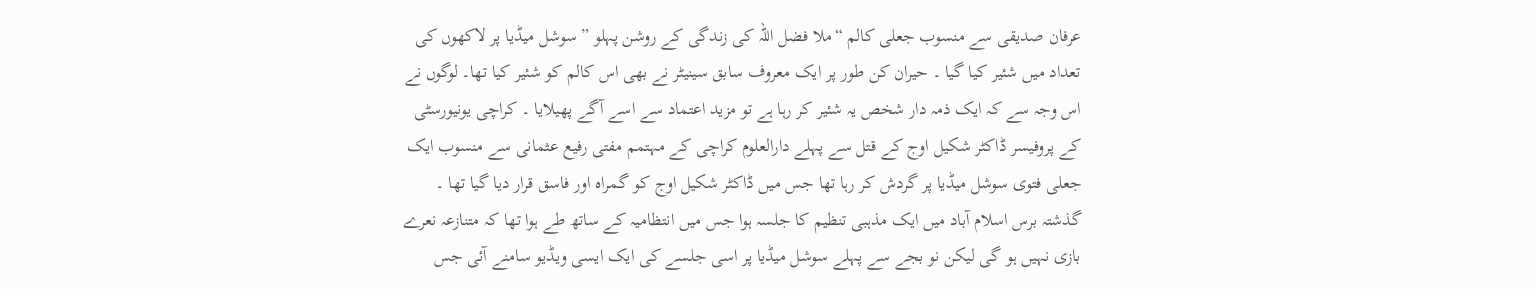عرفان صدیقی سے منسوب جعلی کالم “ملا فضل اللہ کی زندگی کے روشن پہلو ” سوشل میڈیا پر لاکھوں کی تعداد میں شئیر کیا گیا ۔ حیران کن طور پر ایک معروف سابق سینیٹر نے بھی اس کالم کو شئیر کیا تھا۔ لوگوں نے اس وجہ سے کہ ایک ذمہ دار شخص یہ شئیر کر رہا ہے تو مزید اعتماد سے اسے آگے پھیلایا ۔ کراچی یونیورسٹی کے پروفیسر ڈاکٹر شکیل اوج کے قتل سے پہلے دارالعلوم کراچی کے مہتمم مفتی رفیع عثمانی سے منسوب ایک جعلی فتوی سوشل میڈیا پر گردش کر رہا تھا جس میں ڈاکٹر شکیل اوج کو گمراہ اور فاسق قرار دیا گیا تھا ۔ گذشتہ برس اسلام آباد میں ایک مذہبی تنظیم کا جلسہ ہوا جس میں انتظامیہ کے ساتھ طے ہوا تھا کہ متنازعہ نعرے بازی نہیں ہو گی لیکن نو بجے سے پہلے سوشل میڈیا پر اسی جلسے کی ایک ایسی ویڈیو سامنے آئی جس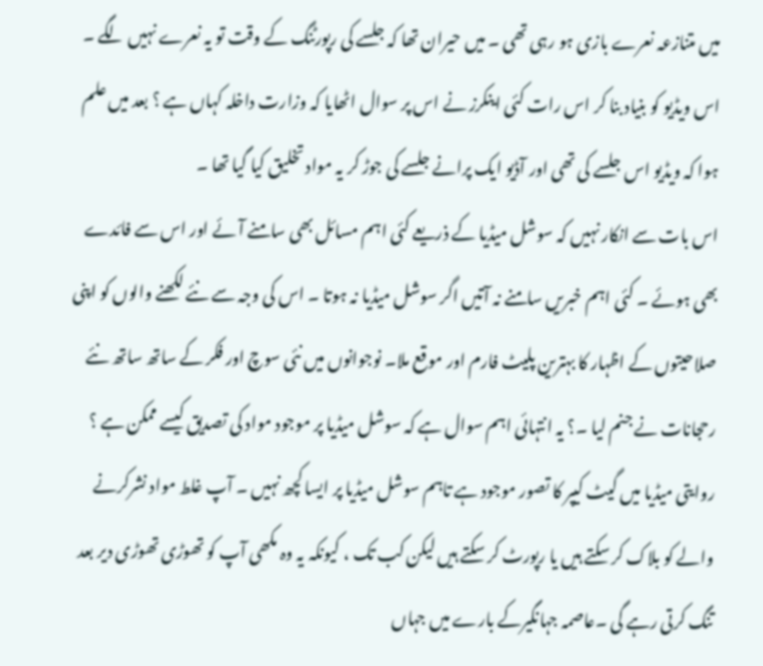میں متنازعہ نعرے بازی ہو رہی تھی ۔ میں حیران تھا کہ جلسے کی رپورٹنگ کے وقت تو یہ نعرے نہیں لگے ۔ اس ویڈیو کو بنیاد بنا کر اس رات کئی اینکرز نے اس پر سوال اٹھایا کہ وزارت داخلہ کہاں ہے ؟ بعد میں علم ہوا کہ ویڈیو اس جلسے کی تھی اور آڈیو ایک پرانے جلسے کی جوڑ کر یہ مواد تخلیق کیا گیا تھا ۔
اس بات سے انکار نہیں کہ سوشل میڈیا کے ذریعے کئی اہم مسائل بھی سامنے آئے اور اس سے فائدے بھی ہوئے ۔ کئی اہم خبریں سامنے نہ آتیں اگر سوشل میڈیا نہ ہوتا ۔ اس کی وجہ سے نئے لکھنے والوں کو اپنی صلاحیتوں کے اظہار کا بہترین پلیٹ فارم اور موقع ملا۔ نوجوانوں میں نئی سوچ اور فکر کے ساتھ ساتھ نئے رحجانات نے جنم لیا ۔؟ یہ انتہائی اہم سوال ہے کہ سوشل میڈیا پر موجود مواد کی تصدیق کیسے ممکن ہے ؟
روایتی میڈیا میں گیٹ کیپر کا تصور موجود ہے تاہم سوشل میڈیا پر ایسا کچھ نہیں ۔ آپ غلط مواد نشرکرنے والے کو بلاک کر سکتے ہیں یا رپورٹ کر سکتے ہیں لیکن کب تک ، کیونکہ یہ وہ مکھی آپ کو تھوڑی تھوڑی دیر بعد تنگ کرتی رہے گی ۔عاصمہ جہانگیرکے بارے میں جہاں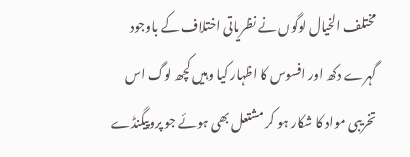مختلف الخیال لوگوں نے نظریاتی اختلاف کے باوجود گہرے دکھ اور افسوس کا اظہار کیا وہیں کچھ لوگ اس تخریبی مواد کا شکار ہو کر مشتعل بھی ہوئے جو پروپیگنڈے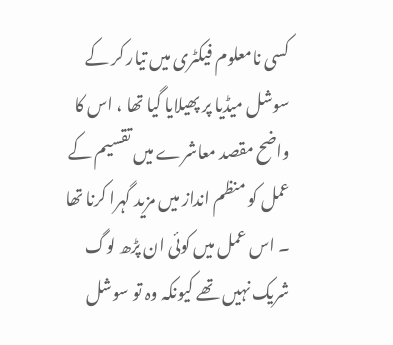کسی نامعلوم فیکٹری میں تیار کر کے سوشل میڈیا پر پھیلایا گیا تھا ، اس کا واضح مقصد معاشرے میں تقسیم کے عمل کو منظم انداز میں مزید گہرا کرنا تھا ۔ اس عمل میں کوئی ان پڑھ لوگ شریک نہیں تھے کیونکہ وہ تو سوشل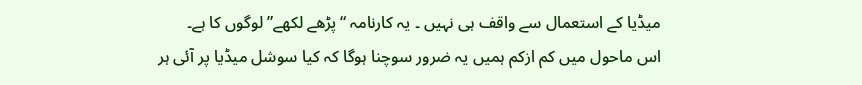میڈیا کے استعمال سے واقف ہی نہیں ۔ یہ کارنامہ “پڑھے لکھے” لوگوں کا ہے۔
اس ماحول میں کم ازکم ہمیں یہ ضرور سوچنا ہوگا کہ کیا سوشل میڈیا پر آئی ہر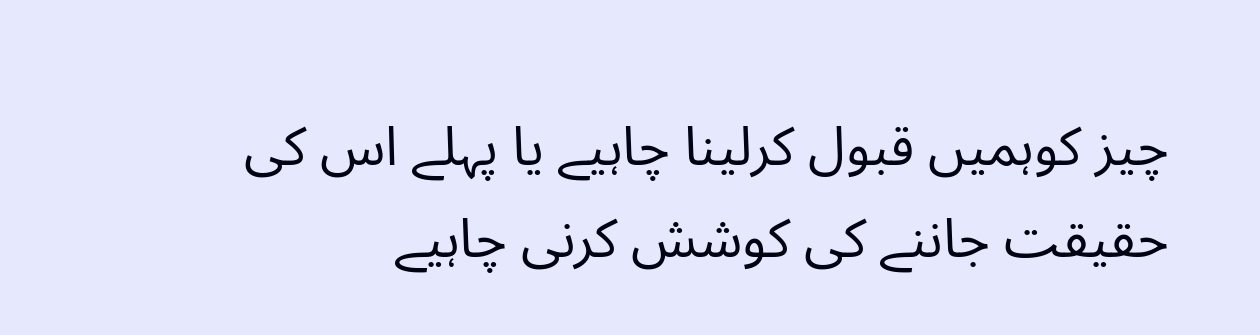چیز کوہمیں قبول کرلینا چاہیے یا پہلے اس کی حقیقت جاننے کی کوشش کرنی چاہیے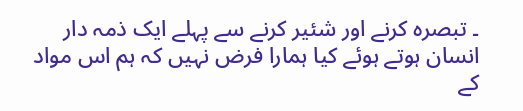۔ تبصرہ کرنے اور شئیر کرنے سے پہلے ایک ذمہ دار انسان ہوتے ہوئے کیا ہمارا فرض نہیں کہ ہم اس مواد کے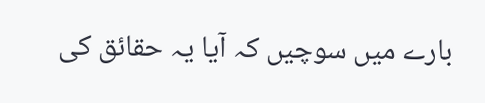بارے میں سوچیں کہ آیا یہ حقائق کی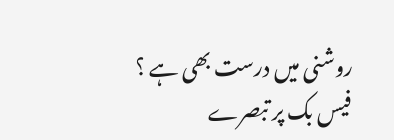روشنی میں درست بھی ہے ؟
فیس بک پر تبصرے